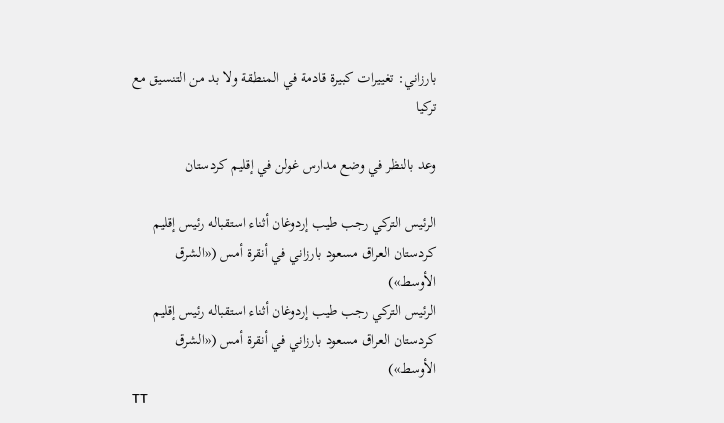بارزاني: تغييرات كبيرة قادمة في المنطقة ولا بد من التنسيق مع تركيا

وعد بالنظر في وضع مدارس غولن في إقليم كردستان

الرئيس التركي رجب طيب إردوغان أثناء استقباله رئيس إقليم كردستان العراق مسعود بارزاني في أنقرة أمس («الشرق الأوسط»)
الرئيس التركي رجب طيب إردوغان أثناء استقباله رئيس إقليم كردستان العراق مسعود بارزاني في أنقرة أمس («الشرق الأوسط»)
TT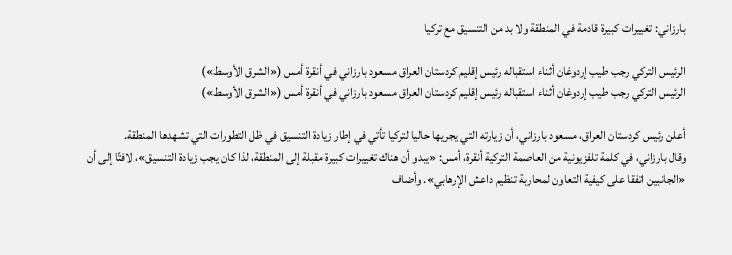بارزاني: تغييرات كبيرة قادمة في المنطقة ولا بد من التنسيق مع تركيا

الرئيس التركي رجب طيب إردوغان أثناء استقباله رئيس إقليم كردستان العراق مسعود بارزاني في أنقرة أمس («الشرق الأوسط»)
الرئيس التركي رجب طيب إردوغان أثناء استقباله رئيس إقليم كردستان العراق مسعود بارزاني في أنقرة أمس («الشرق الأوسط»)

أعلن رئيس كردستان العراق، مسعود بارزاني، أن زيارته التي يجريها حاليا لتركيا تأتي في إطار زيادة التنسيق في ظل التطورات التي تشهدها المنطقة.
وقال بارزاني، في كلمة تلفزيونية من العاصمة التركية أنقرة، أمس: «يبدو أن هناك تغييرات كبيرة مقبلة إلى المنطقة، لذا كان يجب زيادة التنسيق»، لافتًا إلى أن «الجانبين اتفقا على كيفية التعاون لمحاربة تنظيم داعش الإرهابي». وأضاف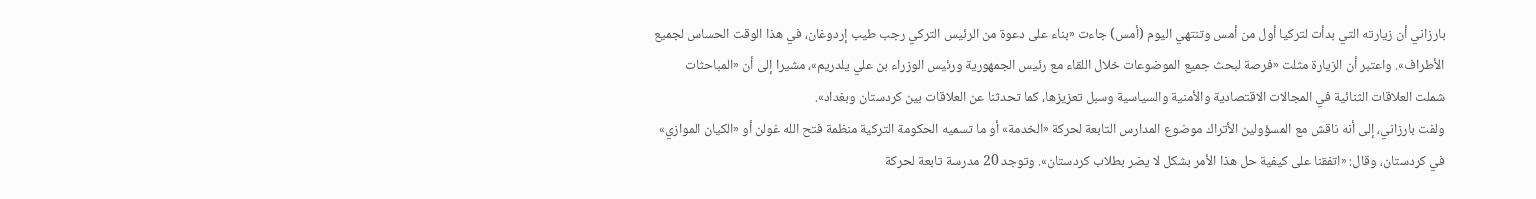بارزاني أن زيارته التي بدأت لتركيا أول من أمس وتنتهي اليوم (أمس) جاءت «بناء على دعوة من الرئيس التركي رجب طيب إردوغان، في هذا الوقت الحساس لجميع الأطراف». واعتبر أن الزيارة مثلت «فرصة لبحث جميع الموضوعات خلال اللقاء مع رئيس الجمهورية ورئيس الوزراء بن علي يلدريم»، مشيرا إلى أن «المباحثات شملت العلاقات الثنائية في المجالات الاقتصادية والأمنية والسياسية وسبل تعزيزها، كما تحدثنا عن العلاقات بين كردستان وبغداد».
ولفت بارزاني، إلى أنه ناقش مع المسؤولين الأتراك موضوع المدارس التابعة لحركة «الخدمة» أو ما تسميه الحكومة التركية منظمة فتح الله غولن أو «الكيان الموازي» في كردستان، وقال: «اتفقنا على كيفية حل هذا الأمر بشكل لا يضر بطلاب كردستان». وتوجد 20 مدرسة تابعة لحركة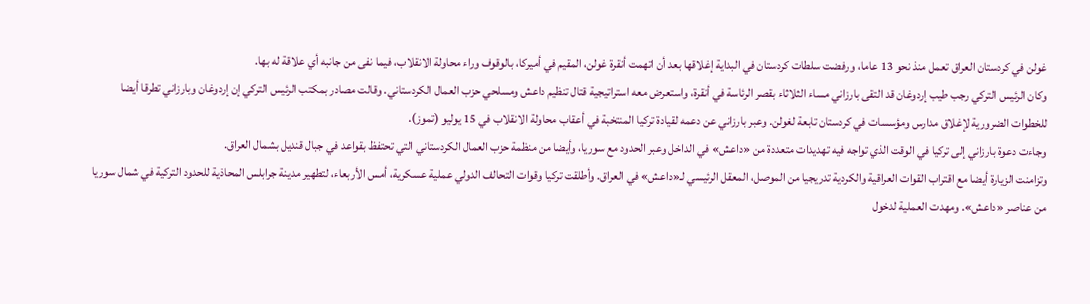غولن في كردستان العراق تعمل منذ نحو 13 عاما، ورفضت سلطات كردستان في البداية إغلاقها بعد أن اتهمت أنقرة غولن، المقيم في أميركا، بالوقوف وراء محاولة الانقلاب، فيما نفى من جانبه أي علاقة له بها.
وكان الرئيس التركي رجب طيب إردوغان قد التقى بارزاني مساء الثلاثاء بقصر الرئاسة في أنقرة، واستعرض معه استراتيجية قتال تنظيم داعش ومسلحي حزب العمال الكردستاني. وقالت مصادر بمكتب الرئيس التركي إن إردوغان وبارزاني تطرقا أيضا للخطوات الضرورية لإغلاق مدارس ومؤسسات في كردستان تابعة لغولن. وعبر بارزاني عن دعمه لقيادة تركيا المنتخبة في أعقاب محاولة الانقلاب في 15 يوليو (تموز).
وجاءت دعوة بارزاني إلى تركيا في الوقت الذي تواجه فيه تهديدات متعددة من «داعش» في الداخل وعبر الحدود مع سوريا، وأيضا من منظمة حزب العمال الكردستاني التي تحتفظ بقواعد في جبال قنديل بشمال العراق.
وتزامنت الزيارة أيضا مع اقتراب القوات العراقية والكردية تدريجيا من الموصل، المعقل الرئيسي لـ«داعش» في العراق. وأطلقت تركيا وقوات التحالف الدولي عملية عسكرية، أمس الأربعاء، لتطهير مدينة جرابلس المحاذية للحدود التركية في شمال سوريا من عناصر «داعش». ومهدت العملية لدخول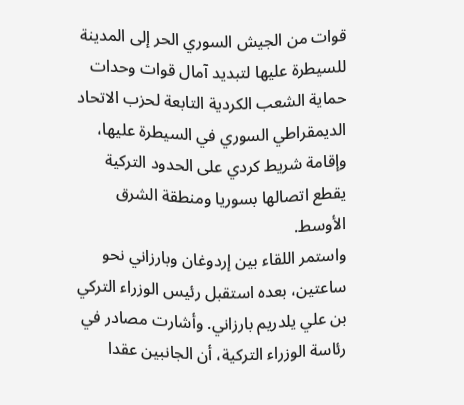قوات من الجيش السوري الحر إلى المدينة للسيطرة عليها لتبديد آمال قوات وحدات حماية الشعب الكردية التابعة لحزب الاتحاد الديمقراطي السوري في السيطرة عليها، وإقامة شريط كردي على الحدود التركية يقطع اتصالها بسوريا ومنطقة الشرق الأوسط.
واستمر اللقاء بين إردوغان وبارزاني نحو ساعتين، بعده استقبل رئيس الوزراء التركي بن علي يلدريم بارزاني. وأشارت مصادر في رئاسة الوزراء التركية، أن الجانبين عقدا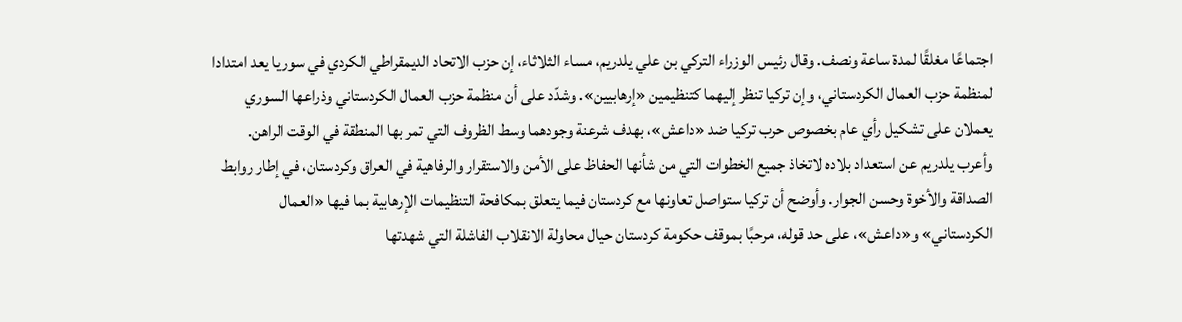اجتماعًا مغلقًا لمدة ساعة ونصف. وقال رئيس الوزراء التركي بن علي يلدريم، مساء الثلاثاء، إن حزب الاتحاد الديمقراطي الكردي في سوريا يعد امتدادا لمنظمة حزب العمال الكردستاني، وإن تركيا تنظر إليهما كتنظيمين «إرهابيين». وشدّد على أن منظمة حزب العمال الكردستاني وذراعها السوري يعملان على تشكيل رأي عام بخصوص حرب تركيا ضد «داعش»، بهدف شرعنة وجودهما وسط الظروف التي تمر بها المنطقة في الوقت الراهن.
وأعرب يلدريم عن استعداد بلاده لاتخاذ جميع الخطوات التي من شأنها الحفاظ على الأمن والاستقرار والرفاهية في العراق وكردستان، في إطار روابط الصداقة والأخوة وحسن الجوار. وأوضح أن تركيا ستواصل تعاونها مع كردستان فيما يتعلق بمكافحة التنظيمات الإرهابية بما فيها «العمال الكردستاني» و«داعش»، على حد قوله، مرحبًا بموقف حكومة كردستان حيال محاولة الانقلاب الفاشلة التي شهدتها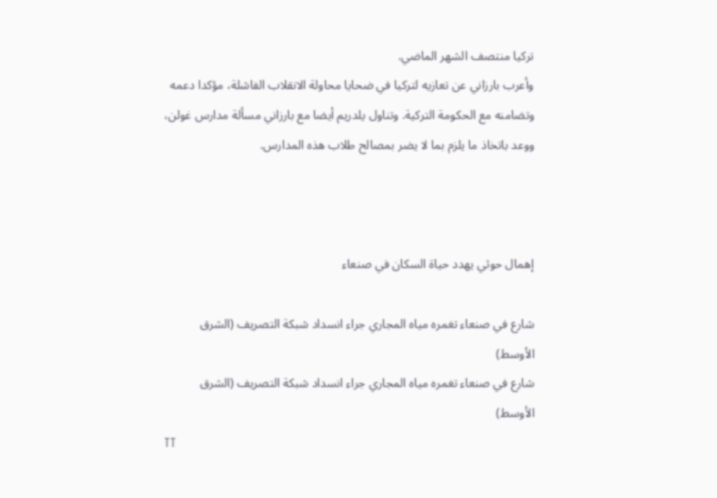تركيا منتصف الشهر الماضي.
وأعرب بارزاني عن تعازيه لتركيا في ضحايا محاولة الانقلاب الفاشلة، مؤكدا دعمه وتضامنه مع الحكومة التركية. وتناول يلدريم أيضا مع بارزاني مسألة مدارس غولن، ووعد باتخاذ ما يلزم بما لا يضر بمصالح طلاب هذه المدارس.



إهمال حوثي يهدد حياة السكان في صنعاء

شارع في صنعاء تغمره مياه المجاري جراء انسداد شبكة التصريف (الشرق الأوسط)
شارع في صنعاء تغمره مياه المجاري جراء انسداد شبكة التصريف (الشرق الأوسط)
TT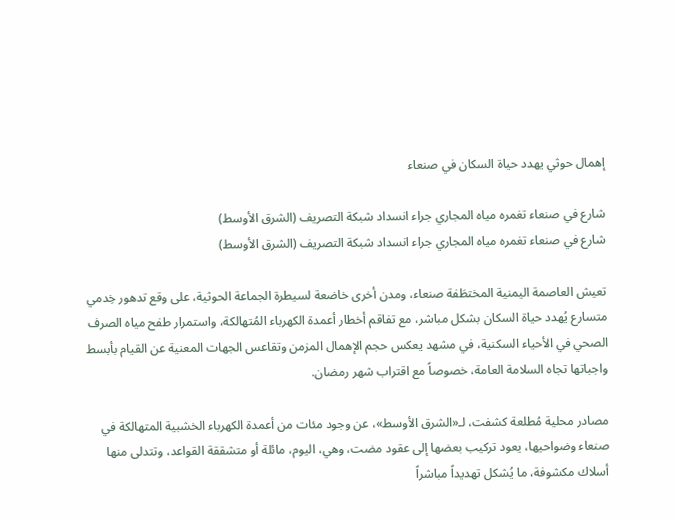إهمال حوثي يهدد حياة السكان في صنعاء

شارع في صنعاء تغمره مياه المجاري جراء انسداد شبكة التصريف (الشرق الأوسط)
شارع في صنعاء تغمره مياه المجاري جراء انسداد شبكة التصريف (الشرق الأوسط)

تعيش العاصمة اليمنية المختطَفة صنعاء، ومدن أخرى خاضعة لسيطرة الجماعة الحوثية، على وقع تدهور خِدمي متسارع يُهدد حياة السكان بشكل مباشر، مع تفاقم أخطار أعمدة الكهرباء المُتهالكة، واستمرار طفح مياه الصرف الصحي في الأحياء السكنية، في مشهد يعكس حجم الإهمال المزمن وتقاعس الجهات المعنية عن القيام بأبسط واجباتها تجاه السلامة العامة، خصوصاً مع اقتراب شهر رمضان.

مصادر محلية مُطلعة كشفت، لـ«الشرق الأوسط»، عن وجود مئات من أعمدة الكهرباء الخشبية المتهالكة في صنعاء وضواحيها، يعود تركيب بعضها إلى عقود مضت، وهي، اليوم، مائلة أو متشققة القواعد، وتتدلى منها أسلاك مكشوفة، ما يُشكل تهديداً مباشراً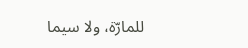للمارّة، ولا سيما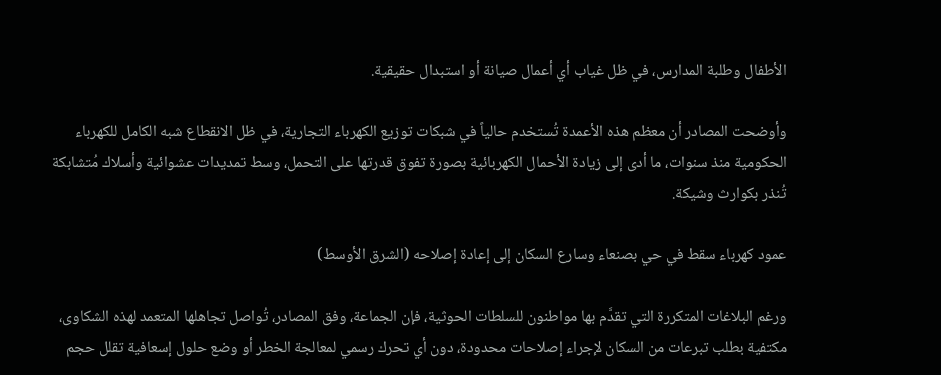الأطفال وطلبة المدارس، في ظل غياب أي أعمال صيانة أو استبدال حقيقية.

وأوضحت المصادر أن معظم هذه الأعمدة تُستخدم حالياً في شبكات توزيع الكهرباء التجارية، في ظل الانقطاع شبه الكامل للكهرباء الحكومية منذ سنوات، ما أدى إلى زيادة الأحمال الكهربائية بصورة تفوق قدرتها على التحمل، وسط تمديدات عشوائية وأسلاك مُتشابكة تُنذر بكوارث وشيكة.

عمود كهرباء سقط في حي بصنعاء وسارع السكان إلى إعادة إصلاحه (الشرق الأوسط)

ورغم البلاغات المتكررة التي تقدَّم بها مواطنون للسلطات الحوثية، فإن الجماعة، وفق المصادر، تُواصل تجاهلها المتعمد لهذه الشكاوى، مكتفية بطلب تبرعات من السكان لإجراء إصلاحات محدودة، دون أي تحرك رسمي لمعالجة الخطر أو وضع حلول إسعافية تقلل حجم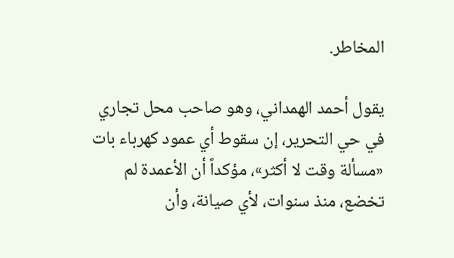المخاطر.

يقول أحمد الهمداني، وهو صاحب محل تجاري في حي التحرير، إن سقوط أي عمود كهرباء بات «مسألة وقت لا أكثر»، مؤكداً أن الأعمدة لم تخضع، منذ سنوات، لأي صيانة، وأن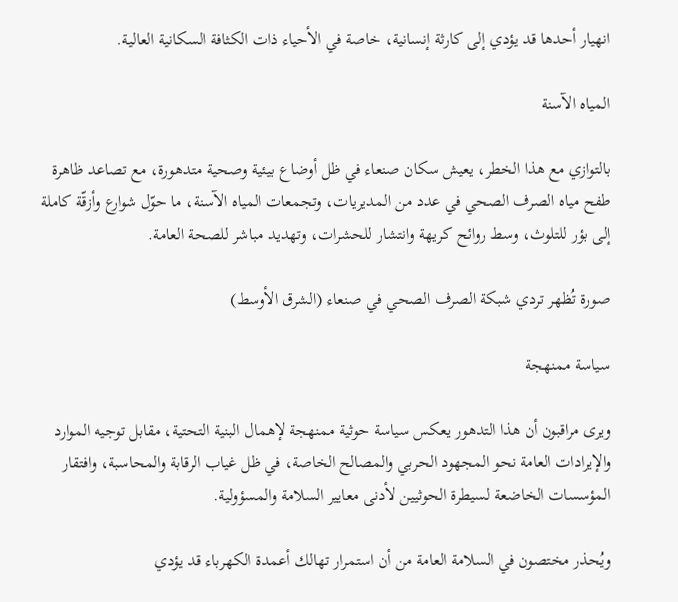انهيار أحدها قد يؤدي إلى كارثة إنسانية، خاصة في الأحياء ذات الكثافة السكانية العالية.

المياه الآسنة

بالتوازي مع هذا الخطر، يعيش سكان صنعاء في ظل أوضاع بيئية وصحية متدهورة، مع تصاعد ظاهرة طفح مياه الصرف الصحي في عدد من المديريات، وتجمعات المياه الآسنة، ما حوّل شوارع وأزقّة كاملة إلى بؤر للتلوث، وسط روائح كريهة وانتشار للحشرات، وتهديد مباشر للصحة العامة.

صورة تُظهر تردي شبكة الصرف الصحي في صنعاء (الشرق الأوسط)

سياسة ممنهجة

ويرى مراقبون أن هذا التدهور يعكس سياسة حوثية ممنهجة لإهمال البنية التحتية، مقابل توجيه الموارد والإيرادات العامة نحو المجهود الحربي والمصالح الخاصة، في ظل غياب الرقابة والمحاسبة، وافتقار المؤسسات الخاضعة لسيطرة الحوثيين لأدنى معايير السلامة والمسؤولية.

ويُحذر مختصون في السلامة العامة من أن استمرار تهالك أعمدة الكهرباء قد يؤدي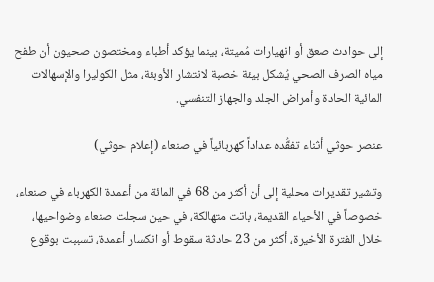إلى حوادث صعق أو انهيارات مُميتة، بينما يؤكد أطباء ومختصون صحيون أن طفح مياه الصرف الصحي يُشكل بيئة خصبة لانتشار الأوبئة، مثل الكوليرا والإسهالات المائية الحادة وأمراض الجلد والجهاز التنفسي.

عنصر حوثي أثناء تفقُّده عداداً كهربائياً في صنعاء (إعلام حوثي)

وتشير تقديرات محلية إلى أن أكثر من 68 في المائة من أعمدة الكهرباء في صنعاء، خصوصاً في الأحياء القديمة، باتت متهالكة، في حين سجلت صنعاء وضواحيها، خلال الفترة الأخيرة، أكثر من 23 حادثة سقوط أو انكسار أعمدة، تسببت بوقوع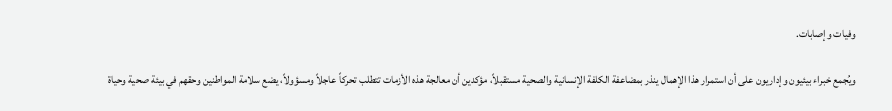وفيات وإصابات.

ويُجمع خبراء بيئيون وإداريون على أن استمرار هذا الإهمال ينذر بمضاعفة الكلفة الإنسانية والصحية مستقبلاً، مؤكدين أن معالجة هذه الأزمات تتطلب تحركاً عاجلاً ومسؤولاً، يضع سلامة المواطنين وحقهم في بيئة صحية وحياة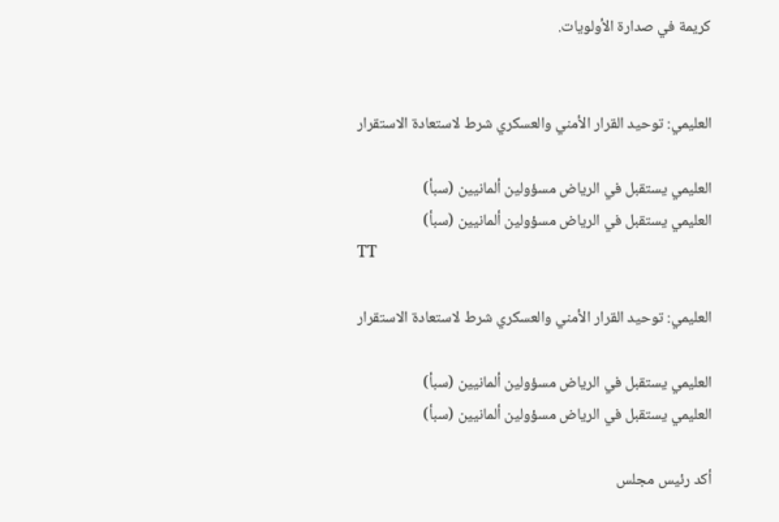كريمة في صدارة الأولويات.


العليمي: توحيد القرار الأمني والعسكري شرط لاستعادة الاستقرار

العليمي يستقبل في الرياض مسؤولين ألمانيين (سبأ)
العليمي يستقبل في الرياض مسؤولين ألمانيين (سبأ)
TT

العليمي: توحيد القرار الأمني والعسكري شرط لاستعادة الاستقرار

العليمي يستقبل في الرياض مسؤولين ألمانيين (سبأ)
العليمي يستقبل في الرياض مسؤولين ألمانيين (سبأ)

أكد رئيس مجلس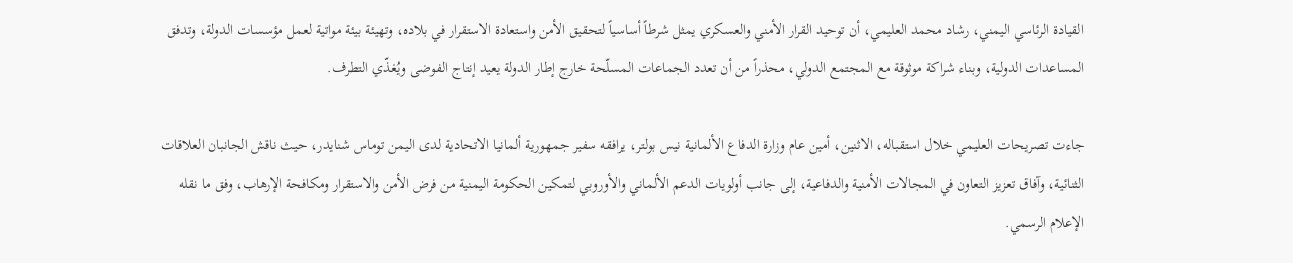القيادة الرئاسي اليمني، رشاد محمد العليمي، أن توحيد القرار الأمني والعسكري يمثل شرطاً أساسياً لتحقيق الأمن واستعادة الاستقرار في بلاده، وتهيئة بيئة مواتية لعمل مؤسسات الدولة، وتدفق المساعدات الدولية، وبناء شراكة موثوقة مع المجتمع الدولي، محذراً من أن تعدد الجماعات المسلّحة خارج إطار الدولة يعيد إنتاج الفوضى ويُغذّي التطرف.

جاءت تصريحات العليمي خلال استقباله، الاثنين، أمين عام وزارة الدفاع الألمانية نيس بولتر، يرافقه سفير جمهورية ألمانيا الاتحادية لدى اليمن توماس شنايدر، حيث ناقش الجانبان العلاقات الثنائية، وآفاق تعزيز التعاون في المجالات الأمنية والدفاعية، إلى جانب أولويات الدعم الألماني والأوروبي لتمكين الحكومة اليمنية من فرض الأمن والاستقرار ومكافحة الإرهاب، وفق ما نقله الإعلام الرسمي.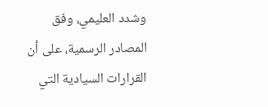وشدد العليمي، وفق المصادر الرسمية، على أن القرارات السيادية التي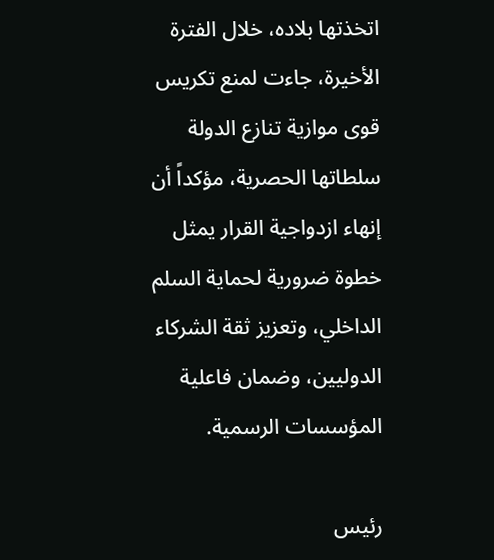اتخذتها بلاده، خلال الفترة الأخيرة، جاءت لمنع تكريس قوى موازية تنازع الدولة سلطاتها الحصرية، مؤكداً أن إنهاء ازدواجية القرار يمثل خطوة ضرورية لحماية السلم الداخلي، وتعزيز ثقة الشركاء الدوليين، وضمان فاعلية المؤسسات الرسمية.

رئيس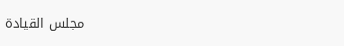مجلس القيادة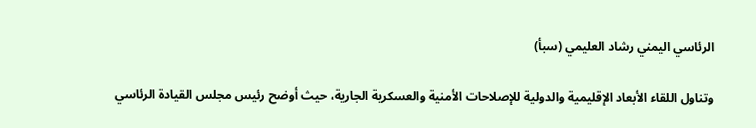الرئاسي اليمني رشاد العليمي (سبأ)

وتناول اللقاء الأبعاد الإقليمية والدولية للإصلاحات الأمنية والعسكرية الجارية، حيث أوضح رئيس مجلس القيادة الرئاسي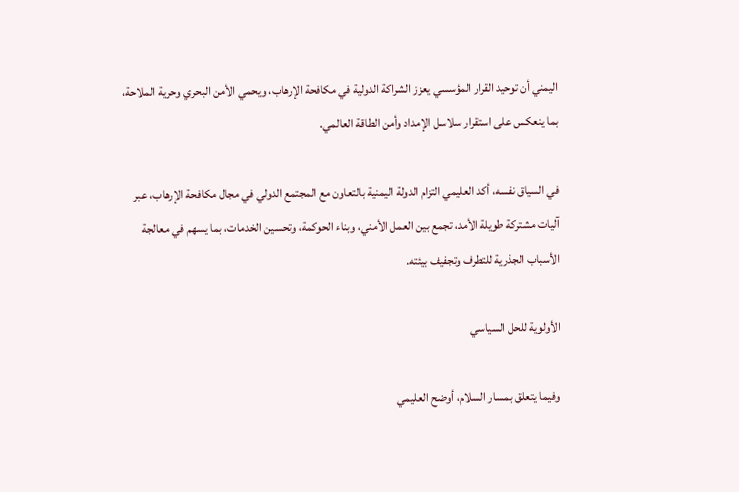اليمني أن توحيد القرار المؤسسي يعزز الشراكة الدولية في مكافحة الإرهاب، ويحمي الأمن البحري وحرية الملاحة، بما ينعكس على استقرار سلاسل الإمداد وأمن الطاقة العالمي.

في السياق نفسه، أكد العليمي التزام الدولة اليمنية بالتعاون مع المجتمع الدولي في مجال مكافحة الإرهاب، عبر آليات مشتركة طويلة الأمد، تجمع بين العمل الأمني، وبناء الحوكمة، وتحسين الخدمات، بما يسهم في معالجة الأسباب الجذرية للتطرف وتجفيف بيئته.

الأولوية للحل السياسي

وفيما يتعلق بمسار السلام، أوضح العليمي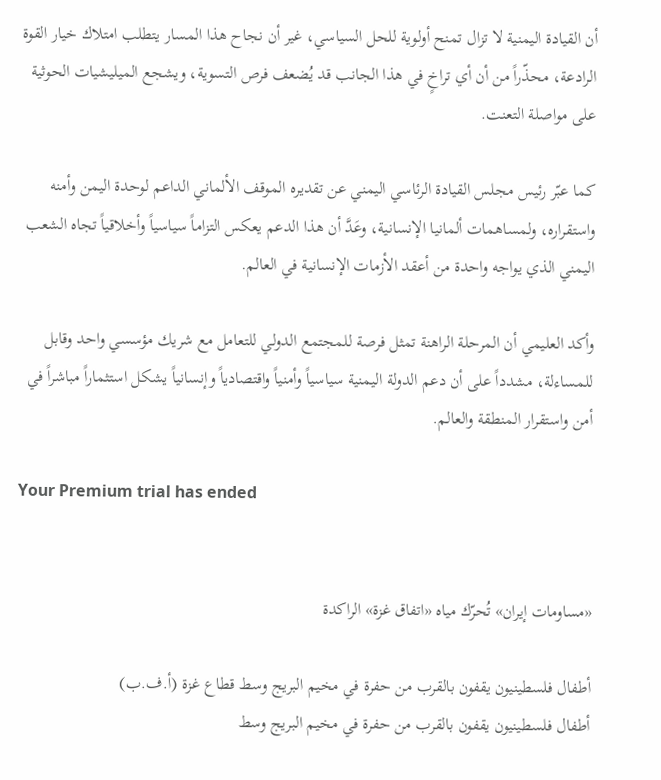أن القيادة اليمنية لا تزال تمنح أولوية للحل السياسي، غير أن نجاح هذا المسار يتطلب امتلاك خيار القوة الرادعة، محذّراً من أن أي تراخٍ في هذا الجانب قد يُضعف فرص التسوية، ويشجع الميليشيات الحوثية على مواصلة التعنت.

كما عبّر رئيس مجلس القيادة الرئاسي اليمني عن تقديره الموقف الألماني الداعم لوحدة اليمن وأمنه واستقراره، ولمساهمات ألمانيا الإنسانية، وعَدَّ أن هذا الدعم يعكس التزاماً سياسياً وأخلاقياً تجاه الشعب اليمني الذي يواجه واحدة من أعقد الأزمات الإنسانية في العالم.

وأكد العليمي أن المرحلة الراهنة تمثل فرصة للمجتمع الدولي للتعامل مع شريك مؤسسي واحد وقابل للمساءلة، مشدداً على أن دعم الدولة اليمنية سياسياً وأمنياً واقتصادياً وإنسانياً يشكل استثماراً مباشراً في أمن واستقرار المنطقة والعالم.

Your Premium trial has ended


«مساومات إيران» تُحرّك مياه «اتفاق غزة» الراكدة

أطفال فلسطينيون يقفون بالقرب من حفرة في مخيم البريج وسط قطاع غزة (أ.ف.ب)
أطفال فلسطينيون يقفون بالقرب من حفرة في مخيم البريج وسط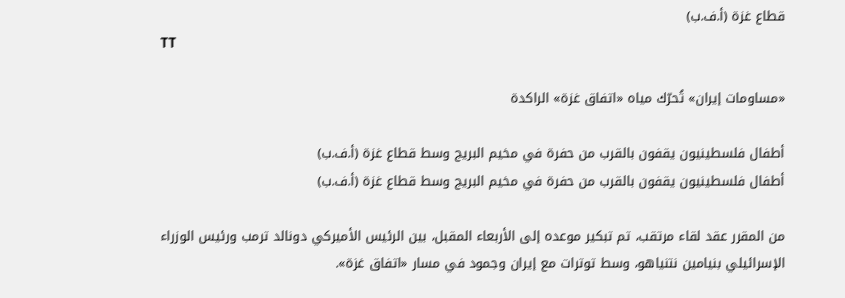قطاع غزة (أ.ف.ب)
TT

«مساومات إيران» تُحرّك مياه «اتفاق غزة» الراكدة

أطفال فلسطينيون يقفون بالقرب من حفرة في مخيم البريج وسط قطاع غزة (أ.ف.ب)
أطفال فلسطينيون يقفون بالقرب من حفرة في مخيم البريج وسط قطاع غزة (أ.ف.ب)

من المقرر عقد لقاء مرتقب، تم تبكير موعده إلى الأربعاء المقبل، بين الرئيس الأميركي دونالد ترمب ورئيس الوزراء الإسرائيلي بنيامين نتنياهو، وسط توترات مع إيران وجمود في مسار «اتفاق غزة».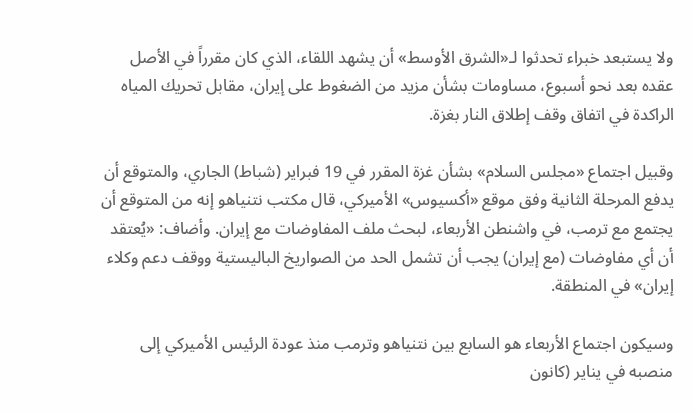ولا يستبعد خبراء تحدثوا لـ«الشرق الأوسط» أن يشهد اللقاء، الذي كان مقرراً في الأصل عقده بعد نحو أسبوع، مساومات بشأن مزيد من الضغوط على إيران، مقابل تحريك المياه الراكدة في اتفاق وقف إطلاق النار بغزة.

وقبيل اجتماع «مجلس السلام» بشأن غزة المقرر في 19 فبراير (شباط) الجاري، والمتوقع أن يدفع المرحلة الثانية وفق موقع «أكسيوس» الأميركي، قال مكتب نتنياهو إنه من المتوقع أن يجتمع مع ترمب، في واشنطن الأربعاء، لبحث ملف المفاوضات مع إيران. وأضاف: «يُعتقد أن أي مفاوضات (مع إيران) يجب أن تشمل الحد من الصواريخ الباليستية ووقف دعم وكلاء إيران» في المنطقة.

وسيكون اجتماع الأربعاء هو السابع بين نتنياهو وترمب منذ ‌عودة الرئيس الأميركي إلى منصبه في يناير (كانون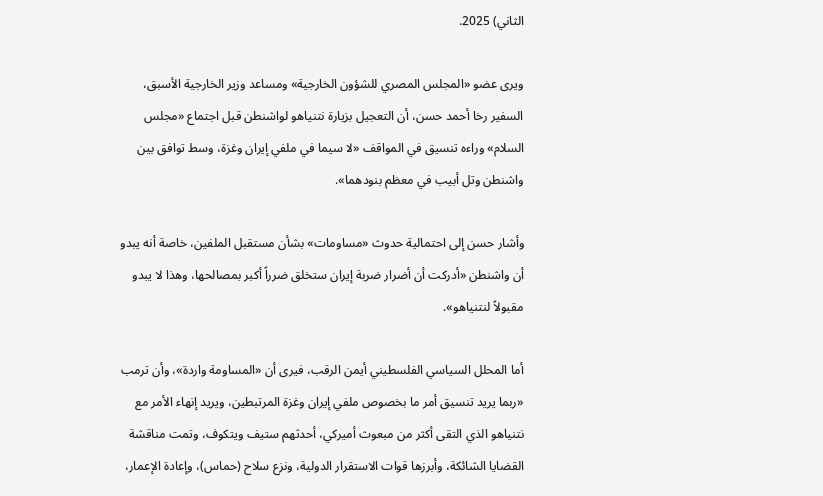الثاني) 2025.

ويرى عضو «المجلس المصري للشؤون الخارجية» ومساعد وزير الخارجية الأسبق، السفير رخا أحمد حسن، أن التعجيل بزيارة نتنياهو لواشنطن قبل اجتماع «مجلس السلام» وراءه تنسيق في المواقف «لا سيما في ملفي إيران وغزة، وسط توافق بين واشنطن وتل أبيب في معظم بنودهما».

وأشار حسن إلى احتمالية حدوث «مساومات» بشأن مستقبل الملفين، خاصة أنه يبدو أن واشنطن «أدركت أن أضرار ضربة إيران ستخلق ضرراً أكبر بمصالحها، وهذا لا يبدو مقبولاً لنتنياهو».

أما المحلل السياسي الفلسطيني أيمن الرقب، فيرى أن «المساومة واردة»، وأن ترمب «ربما يريد تنسيق أمر ما بخصوص ملفي إيران وغزة المرتبطين، ويريد إنهاء الأمر مع نتنياهو الذي التقى أكثر من مبعوث أميركي، أحدثهم ستيف ويتكوف، وتمت مناقشة القضايا الشائكة، وأبرزها قوات الاستقرار الدولية، ونزع سلاح (حماس)، وإعادة الإعمار،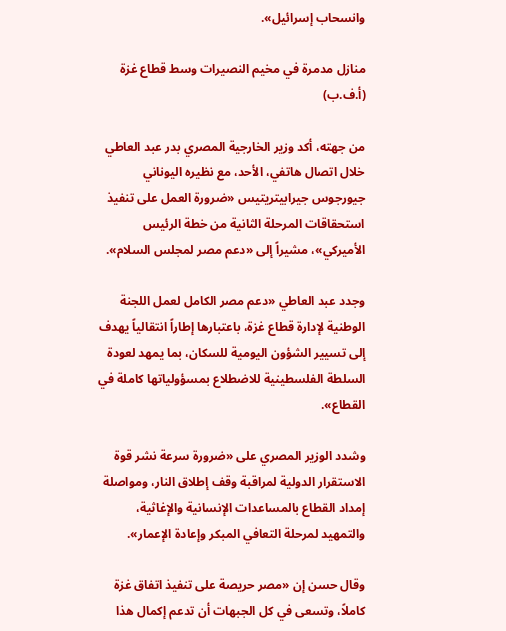وانسحاب إسرائيل».

منازل مدمرة في مخيم النصيرات وسط قطاع غزة (أ.ف.ب)

من جهته، أكد وزير الخارجية المصري بدر عبد العاطي خلال اتصال هاتفي، الأحد، مع نظيره اليوناني جيورجوس جيرابيتريتيس «ضرورة العمل على تنفيذ استحقاقات المرحلة الثانية من خطة الرئيس الأميركي»، مشيراً إلى «دعم مصر لمجلس السلام».

وجدد عبد العاطي «دعم مصر الكامل لعمل اللجنة الوطنية لإدارة قطاع غزة، باعتبارها إطاراً انتقالياً يهدف إلى تسيير الشؤون اليومية للسكان، بما يمهد لعودة السلطة الفلسطينية للاضطلاع بمسؤولياتها كاملة في القطاع».

وشدد الوزير المصري على «ضرورة سرعة نشر قوة الاستقرار الدولية لمراقبة وقف إطلاق النار، ومواصلة إمداد القطاع بالمساعدات الإنسانية والإغاثية، والتمهيد لمرحلة التعافي المبكر وإعادة الإعمار».

وقال حسن إن «مصر حريصة على تنفيذ اتفاق غزة كاملاً، وتسعى في كل الجبهات أن تدعم إكمال هذا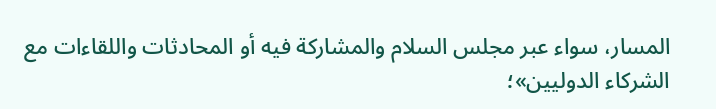المسار، سواء عبر مجلس السلام والمشاركة فيه أو المحادثات واللقاءات مع الشركاء الدوليين»؛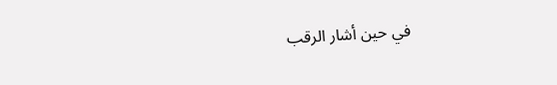في حين أشار الرقب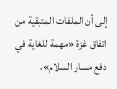إلى أن الملفات المتبقية من اتفاق غزة «مهمة للغاية في دفع مسار السلام»،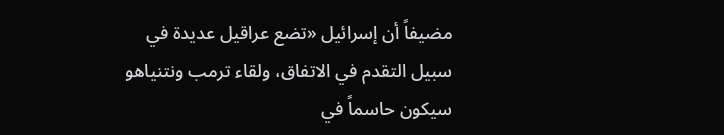مضيفاً أن إسرائيل «تضع عراقيل عديدة في سبيل التقدم في الاتفاق، ولقاء ترمب ونتنياهو سيكون حاسماً في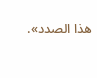هذا الصدد».